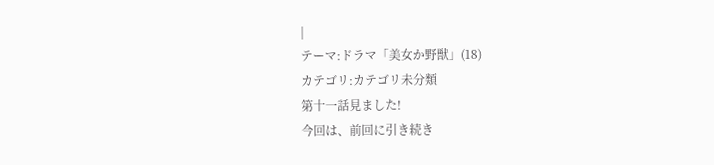|
テーマ:ドラマ「美女か野獣」(18)
カテゴリ:カテゴリ未分類
第十一話見ました!
今回は、前回に引き続き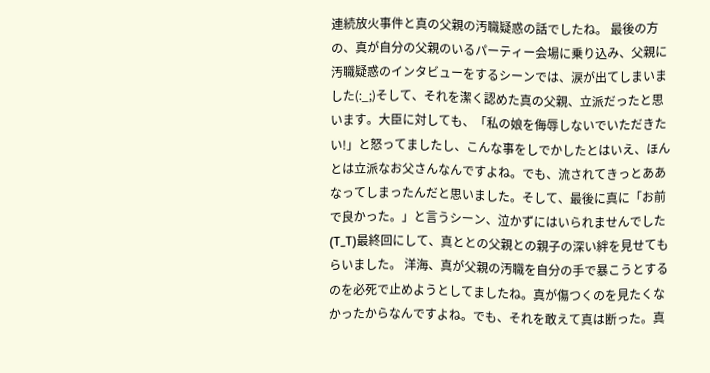連続放火事件と真の父親の汚職疑惑の話でしたね。 最後の方の、真が自分の父親のいるパーティー会場に乗り込み、父親に汚職疑惑のインタビューをするシーンでは、涙が出てしまいました(:_;)そして、それを潔く認めた真の父親、立派だったと思います。大臣に対しても、「私の娘を侮辱しないでいただきたい!」と怒ってましたし、こんな事をしでかしたとはいえ、ほんとは立派なお父さんなんですよね。でも、流されてきっとああなってしまったんだと思いました。そして、最後に真に「お前で良かった。」と言うシーン、泣かずにはいられませんでした(T_T)最終回にして、真ととの父親との親子の深い絆を見せてもらいました。 洋海、真が父親の汚職を自分の手で暴こうとするのを必死で止めようとしてましたね。真が傷つくのを見たくなかったからなんですよね。でも、それを敢えて真は断った。真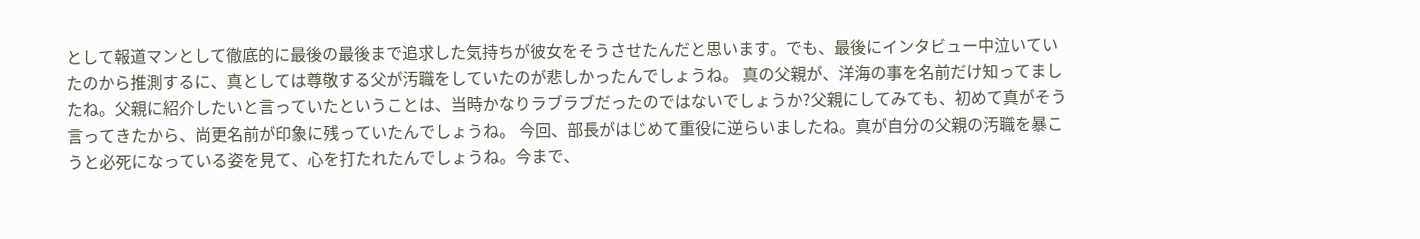として報道マンとして徹底的に最後の最後まで追求した気持ちが彼女をそうさせたんだと思います。でも、最後にインタビュー中泣いていたのから推測するに、真としては尊敬する父が汚職をしていたのが悲しかったんでしょうね。 真の父親が、洋海の事を名前だけ知ってましたね。父親に紹介したいと言っていたということは、当時かなりラブラブだったのではないでしょうか?父親にしてみても、初めて真がそう言ってきたから、尚更名前が印象に残っていたんでしょうね。 今回、部長がはじめて重役に逆らいましたね。真が自分の父親の汚職を暴こうと必死になっている姿を見て、心を打たれたんでしょうね。今まで、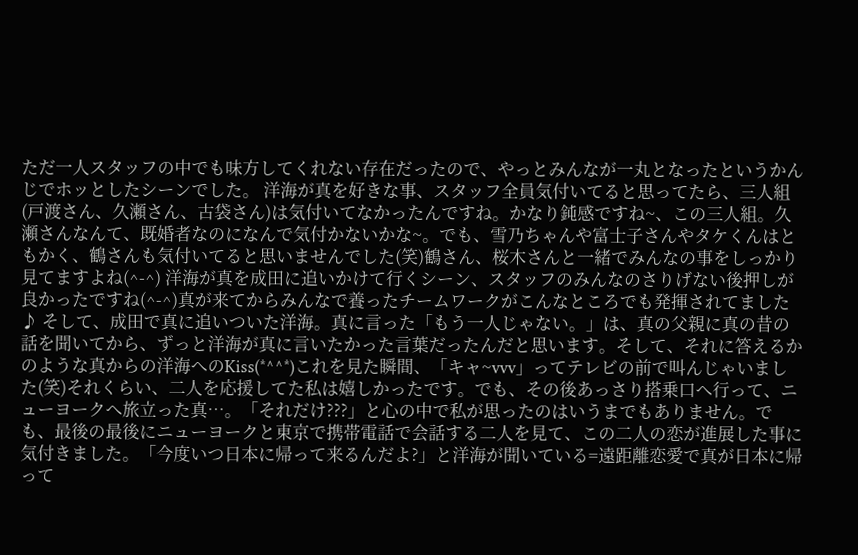ただ一人スタッフの中でも味方してくれない存在だったので、やっとみんなが一丸となったというかんじでホッとしたシーンでした。 洋海が真を好きな事、スタッフ全員気付いてると思ってたら、三人組(戸渡さん、久瀬さん、古袋さん)は気付いてなかったんですね。かなり鈍感ですね~、この三人組。久瀬さんなんて、既婚者なのになんで気付かないかな~。でも、雪乃ちゃんや富士子さんやタケくんはともかく、鶴さんも気付いてると思いませんでした(笑)鶴さん、桜木さんと一緒でみんなの事をしっかり見てますよね(^-^) 洋海が真を成田に追いかけて行くシーン、スタッフのみんなのさりげない後押しが良かったですね(^-^)真が来てからみんなで養ったチームワークがこんなところでも発揮されてました♪ そして、成田で真に追いついた洋海。真に言った「もう一人じゃない。」は、真の父親に真の昔の話を聞いてから、ずっと洋海が真に言いたかった言葉だったんだと思います。そして、それに答えるかのような真からの洋海へのKiss(*^^*)これを見た瞬間、「キャ~vvv」ってテレビの前で叫んじゃいました(笑)それくらい、二人を応援してた私は嬉しかったです。でも、その後あっさり搭乗口へ行って、ニューヨークへ旅立った真…。「それだけ???」と心の中で私が思ったのはいうまでもありません。でも、最後の最後にニューヨークと東京で携帯電話で会話する二人を見て、この二人の恋が進展した事に気付きました。「今度いつ日本に帰って来るんだよ?」と洋海が聞いている=遠距離恋愛で真が日本に帰って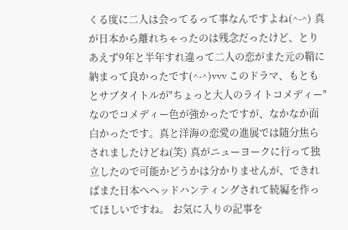くる度に二人は会ってるって事なんですよね(^-^) 真が日本から離れちゃったのは残念だったけど、とりあえず9年と半年すれ違って二人の恋がまた元の鞘に納まって良かったです(^-^)vvv このドラマ、もともとサブタイトルが"ちょっと大人のライトコメディー"なのでコメディー色が強かったですが、なかなか面白かったです。真と洋海の恋愛の進展では随分焦らされましたけどね(笑) 真がニューヨークに行って独立したので可能かどうかは分かりませんが、できればまた日本へヘッドハンティングされて続編を作ってほしいですね。 お気に入りの記事を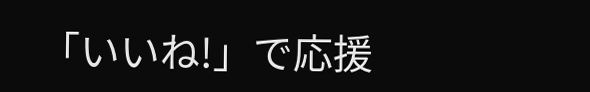「いいね!」で応援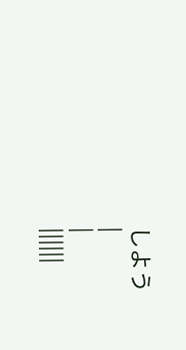しよう
|
|
||||||